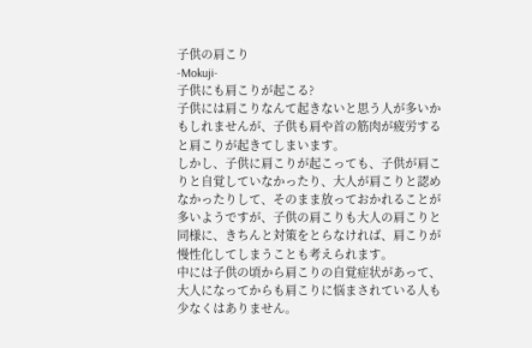子供の肩こり
-Mokuji-
子供にも肩こりが起こる?
子供には肩こりなんて起きないと思う人が多いかもしれませんが、子供も肩や首の筋肉が疲労すると肩こりが起きてしまいます。
しかし、子供に肩こりが起こっても、子供が肩こりと自覚していなかったり、大人が肩こりと認めなかったりして、そのまま放っておかれることが多いようですが、子供の肩こりも大人の肩こりと同様に、きちんと対策をとらなければ、肩こりが慢性化してしまうことも考えられます。
中には子供の頃から肩こりの自覚症状があって、大人になってからも肩こりに悩まされている人も少なくはありません。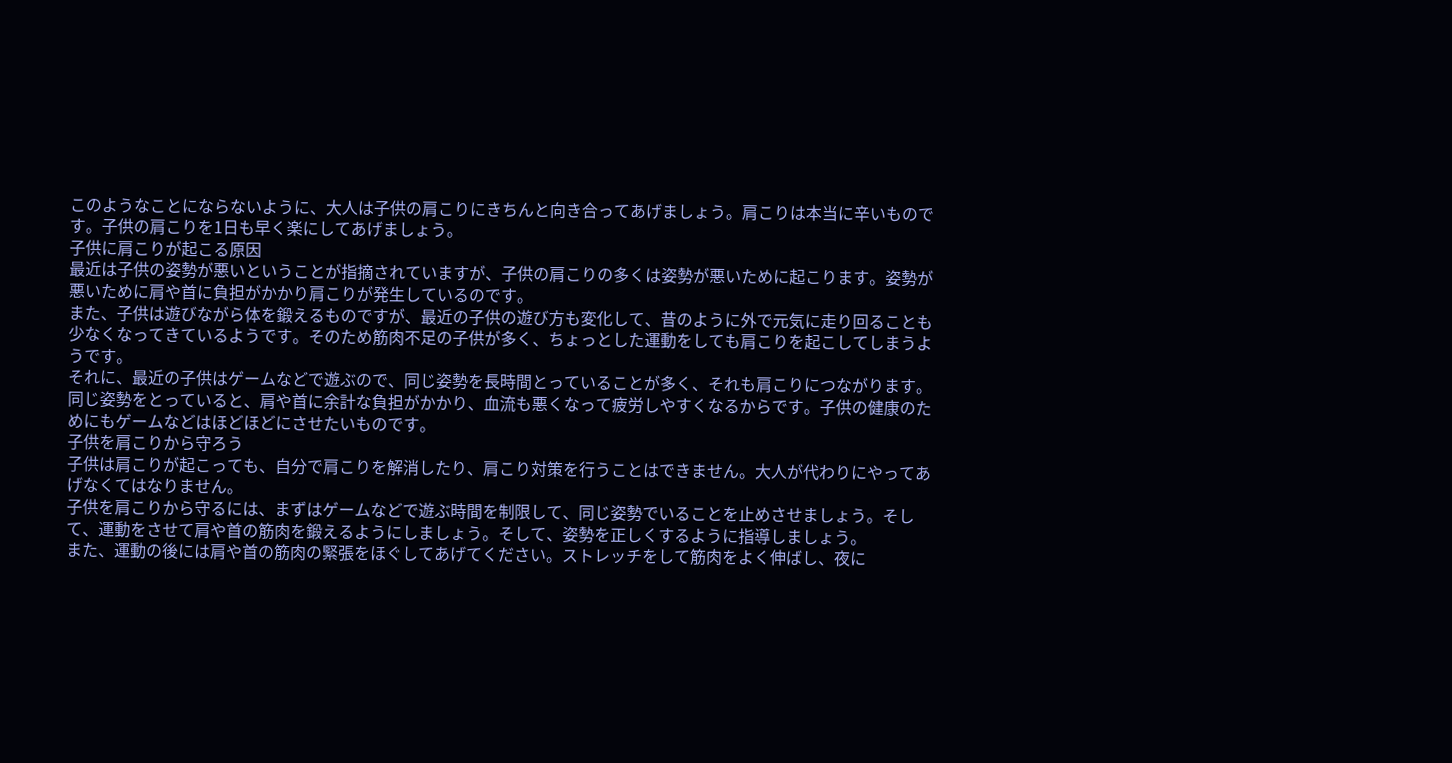このようなことにならないように、大人は子供の肩こりにきちんと向き合ってあげましょう。肩こりは本当に辛いものです。子供の肩こりを1日も早く楽にしてあげましょう。
子供に肩こりが起こる原因
最近は子供の姿勢が悪いということが指摘されていますが、子供の肩こりの多くは姿勢が悪いために起こります。姿勢が悪いために肩や首に負担がかかり肩こりが発生しているのです。
また、子供は遊びながら体を鍛えるものですが、最近の子供の遊び方も変化して、昔のように外で元気に走り回ることも少なくなってきているようです。そのため筋肉不足の子供が多く、ちょっとした運動をしても肩こりを起こしてしまうようです。
それに、最近の子供はゲームなどで遊ぶので、同じ姿勢を長時間とっていることが多く、それも肩こりにつながります。同じ姿勢をとっていると、肩や首に余計な負担がかかり、血流も悪くなって疲労しやすくなるからです。子供の健康のためにもゲームなどはほどほどにさせたいものです。
子供を肩こりから守ろう
子供は肩こりが起こっても、自分で肩こりを解消したり、肩こり対策を行うことはできません。大人が代わりにやってあげなくてはなりません。
子供を肩こりから守るには、まずはゲームなどで遊ぶ時間を制限して、同じ姿勢でいることを止めさせましょう。そして、運動をさせて肩や首の筋肉を鍛えるようにしましょう。そして、姿勢を正しくするように指導しましょう。
また、運動の後には肩や首の筋肉の緊張をほぐしてあげてください。ストレッチをして筋肉をよく伸ばし、夜に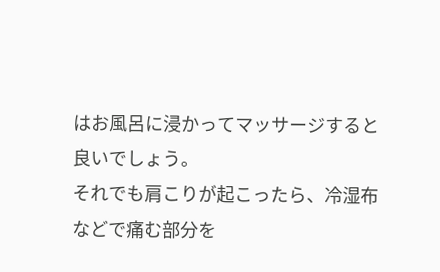はお風呂に浸かってマッサージすると良いでしょう。
それでも肩こりが起こったら、冷湿布などで痛む部分を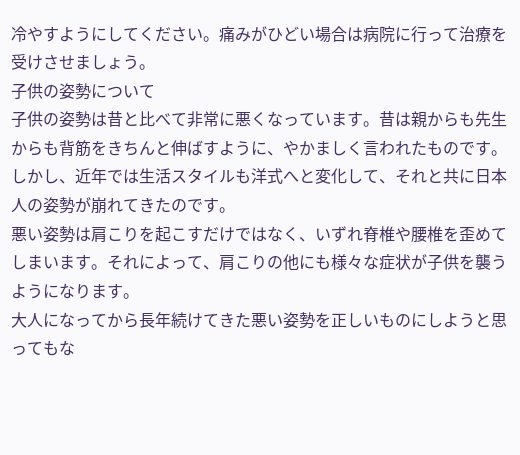冷やすようにしてください。痛みがひどい場合は病院に行って治療を受けさせましょう。
子供の姿勢について
子供の姿勢は昔と比べて非常に悪くなっています。昔は親からも先生からも背筋をきちんと伸ばすように、やかましく言われたものです。しかし、近年では生活スタイルも洋式へと変化して、それと共に日本人の姿勢が崩れてきたのです。
悪い姿勢は肩こりを起こすだけではなく、いずれ脊椎や腰椎を歪めてしまいます。それによって、肩こりの他にも様々な症状が子供を襲うようになります。
大人になってから長年続けてきた悪い姿勢を正しいものにしようと思ってもな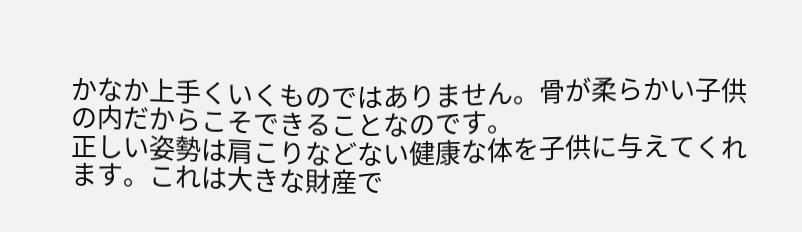かなか上手くいくものではありません。骨が柔らかい子供の内だからこそできることなのです。
正しい姿勢は肩こりなどない健康な体を子供に与えてくれます。これは大きな財産で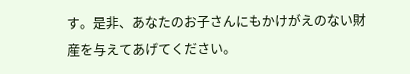す。是非、あなたのお子さんにもかけがえのない財産を与えてあげてください。